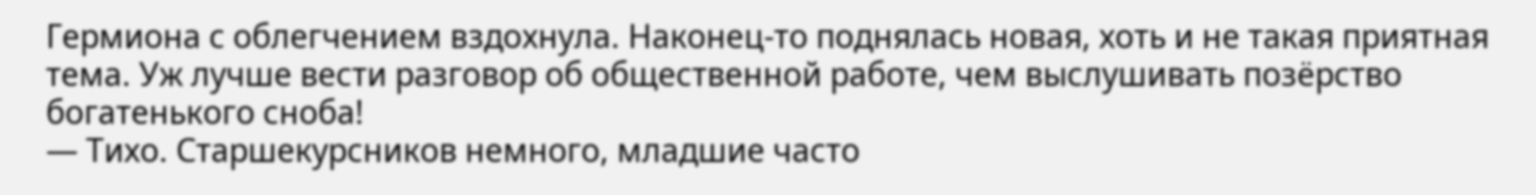Гермиона с облегчением вздохнула. Наконец-то поднялась новая, хоть и не такая приятная тема. Уж лучше вести разговор об общественной работе, чем выслушивать позёрство богатенького сноба!
— Тихо. Старшекурсников немного, младшие часто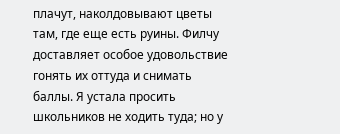плачут, наколдовывают цветы там, где еще есть руины. Филчу доставляет особое удовольствие гонять их оттуда и снимать баллы. Я устала просить школьников не ходить туда; но у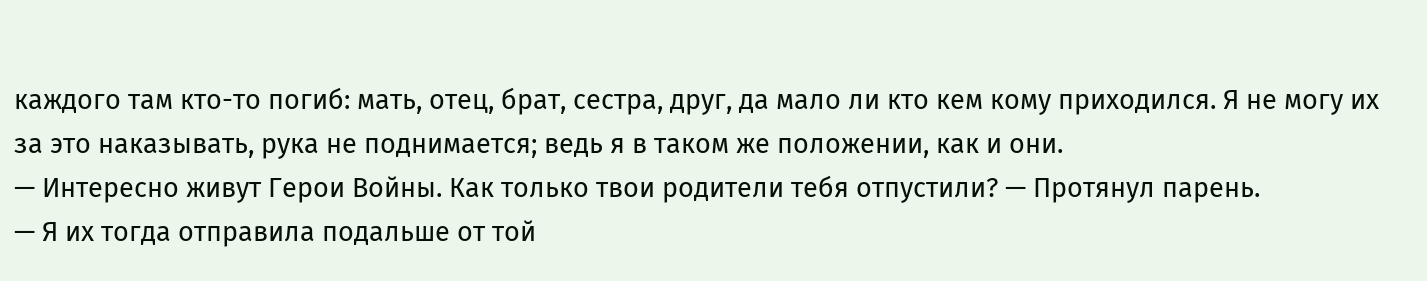каждого там кто-то погиб: мать, отец, брат, сестра, друг, да мало ли кто кем кому приходился. Я не могу их за это наказывать, рука не поднимается; ведь я в таком же положении, как и они.
— Интересно живут Герои Войны. Как только твои родители тебя отпустили? — Протянул парень.
— Я их тогда отправила подальше от той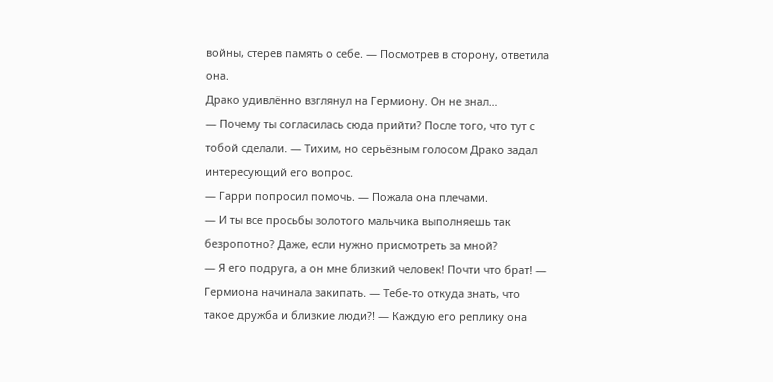войны, стерев память о себе. — Посмотрев в сторону, ответила она.
Драко удивлённо взглянул на Гермиону. Он не знал…
— Почему ты согласилась сюда прийти? После того, что тут с тобой сделали. — Тихим, но серьёзным голосом Драко задал интересующий его вопрос.
— Гарри попросил помочь. — Пожала она плечами.
— И ты все просьбы золотого мальчика выполняешь так безропотно? Даже, если нужно присмотреть за мной?
— Я его подруга, а он мне близкий человек! Почти что брат! — Гермиона начинала закипать. — Тебе-то откуда знать, что такое дружба и близкие люди?! — Каждую его реплику она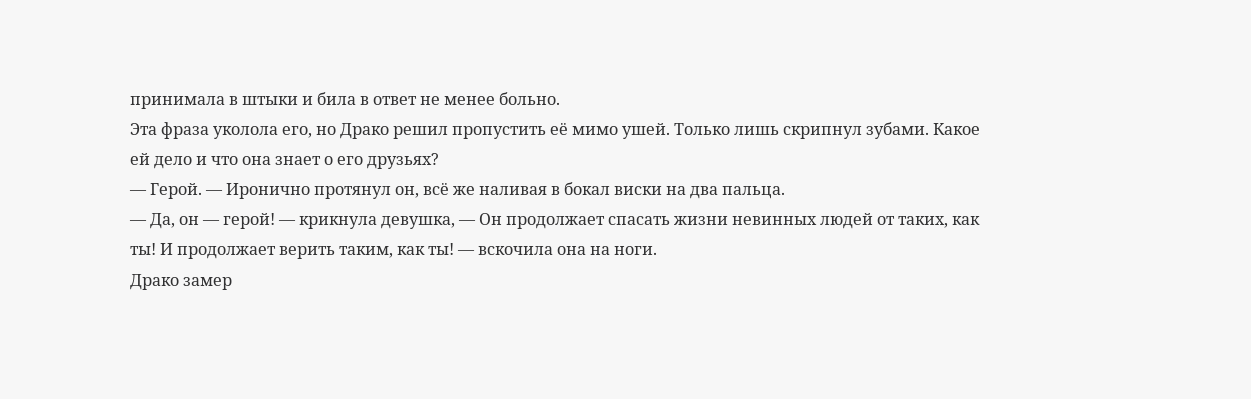принимала в штыки и била в ответ не менее больно.
Эта фраза уколола его, но Драко решил пропустить её мимо ушей. Только лишь скрипнул зубами. Какое ей дело и что она знает о его друзьях?
— Герой. — Иронично протянул он, всё же наливая в бокал виски на два пальца.
— Да, он — герой! — крикнула девушка, — Он продолжает спасать жизни невинных людей от таких, как ты! И продолжает верить таким, как ты! — вскочила она на ноги.
Драко замер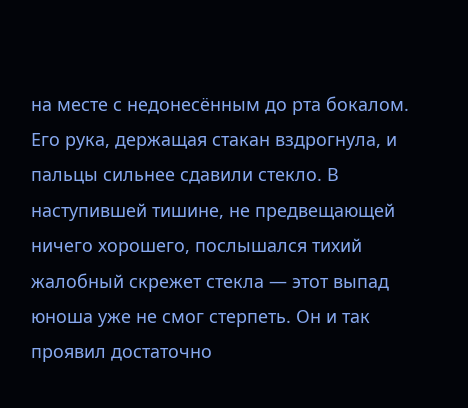на месте с недонесённым до рта бокалом. Его рука, держащая стакан вздрогнула, и пальцы сильнее сдавили стекло. В наступившей тишине, не предвещающей ничего хорошего, послышался тихий жалобный скрежет стекла — этот выпад юноша уже не смог стерпеть. Он и так проявил достаточно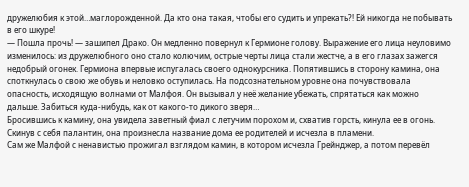дружелюбия к этой…маглорожденной. Да кто она такая, чтобы его судить и упрекать?! Ей никогда не побывать в его шкуре!
— Пошла прочь! — зашипел Драко. Он медленно повернул к Гермионе голову. Выражение его лица неуловимо изменилось: из дружелюбного оно стало колючим, острые черты лица стали жестче, а в его глазах зажегся недобрый огонек. Гермиона впервые испугалась своего однокурсника. Попятившись в сторону камина, она споткнулась о свою же обувь и неловко оступилась. На подсознательном уровне она почувствовала опасность, исходящую волнами от Малфоя. Он вызывал у неё желание убежать, спрятаться как можно дальше. Забиться куда-нибудь, как от какого-то дикого зверя…
Бросившись к камину, она увидела заветный фиал с летучим порохом и, схватив горсть, кинула ее в огонь. Скинув с себя палантин, она произнесла название дома ее родителей и исчезла в пламени.
Сам же Малфой с ненавистью прожигал взглядом камин, в котором исчезла Грейнджер, а потом перевёл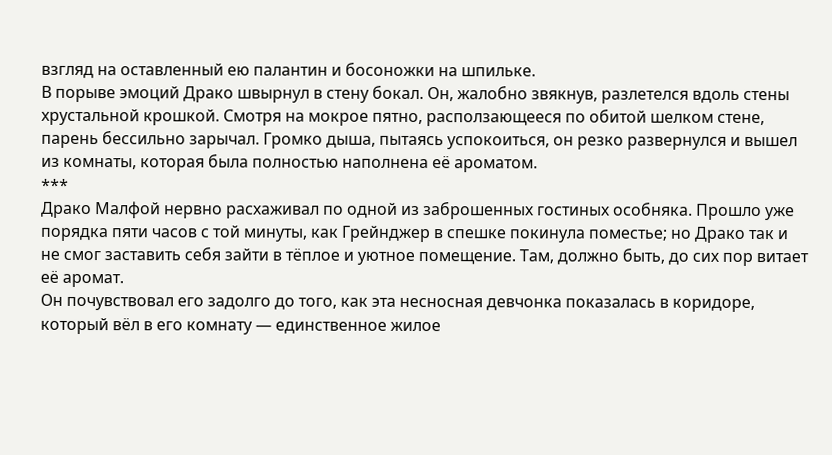взгляд на оставленный ею палантин и босоножки на шпильке.
В порыве эмоций Драко швырнул в стену бокал. Он, жалобно звякнув, разлетелся вдоль стены хрустальной крошкой. Смотря на мокрое пятно, расползающееся по обитой шелком стене, парень бессильно зарычал. Громко дыша, пытаясь успокоиться, он резко развернулся и вышел из комнаты, которая была полностью наполнена её ароматом.
***
Драко Малфой нервно расхаживал по одной из заброшенных гостиных особняка. Прошло уже порядка пяти часов с той минуты, как Грейнджер в спешке покинула поместье; но Драко так и не смог заставить себя зайти в тёплое и уютное помещение. Там, должно быть, до сих пор витает её аромат.
Он почувствовал его задолго до того, как эта несносная девчонка показалась в коридоре, который вёл в его комнату — единственное жилое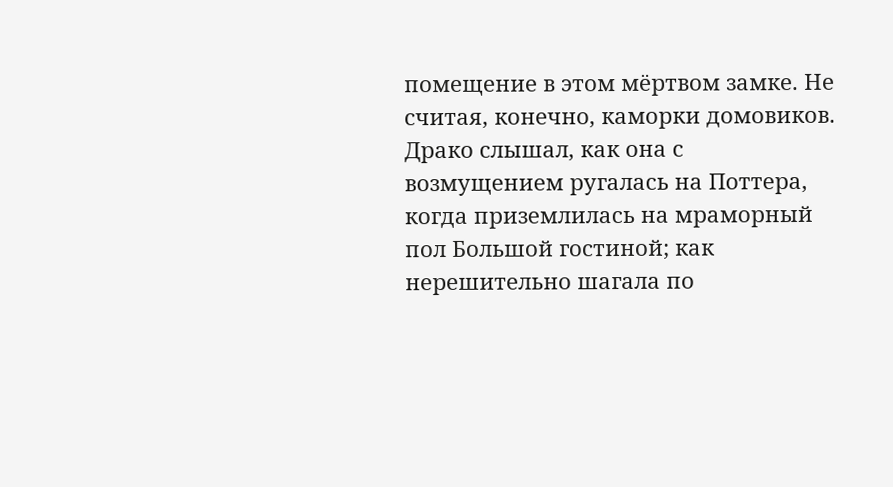помещение в этом мёртвом замке. Не считая, конечно, каморки домовиков.
Драко слышал, как она с возмущением ругалась на Поттера, когда приземлилась на мраморный пол Большой гостиной; как нерешительно шагала по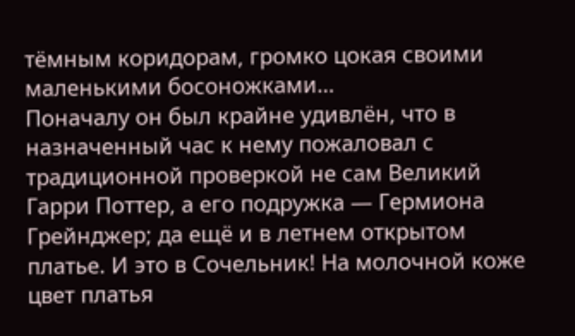тёмным коридорам, громко цокая своими маленькими босоножками…
Поначалу он был крайне удивлён, что в назначенный час к нему пожаловал с традиционной проверкой не сам Великий Гарри Поттер, а его подружка — Гермиона Грейнджер; да ещё и в летнем открытом платье. И это в Сочельник! На молочной коже цвет платья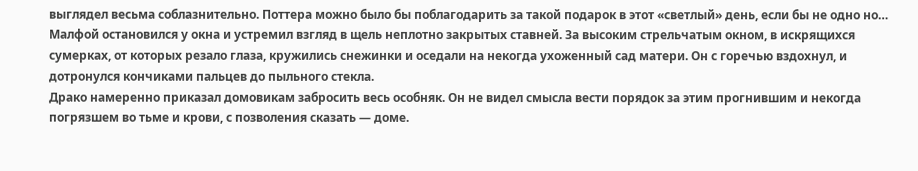выглядел весьма соблазнительно. Поттера можно было бы поблагодарить за такой подарок в этот «светлый» день, если бы не одно но…
Малфой остановился у окна и устремил взгляд в щель неплотно закрытых ставней. За высоким стрельчатым окном, в искрящихся сумерках, от которых резало глаза, кружились снежинки и оседали на некогда ухоженный сад матери. Он с горечью вздохнул, и дотронулся кончиками пальцев до пыльного стекла.
Драко намеренно приказал домовикам забросить весь особняк. Он не видел смысла вести порядок за этим прогнившим и некогда погрязшем во тьме и крови, с позволения сказать — доме.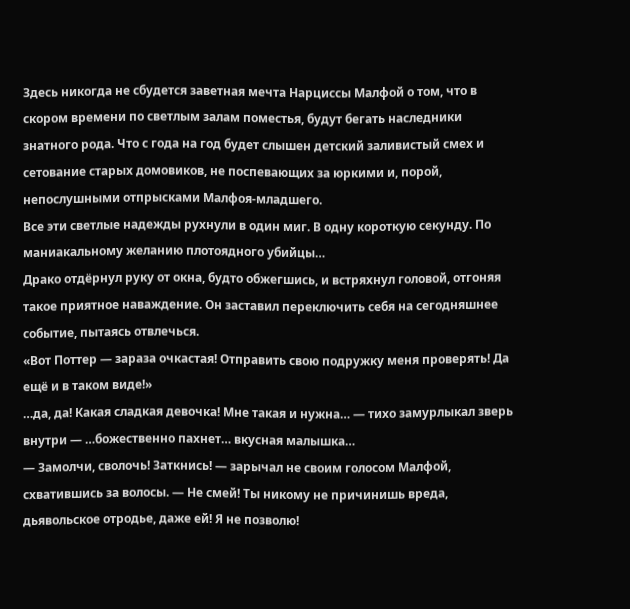Здесь никогда не сбудется заветная мечта Нарциссы Малфой о том, что в скором времени по светлым залам поместья, будут бегать наследники знатного рода. Что с года на год будет слышен детский заливистый смех и сетование старых домовиков, не поспевающих за юркими и, порой, непослушными отпрысками Малфоя-младшего.
Все эти светлые надежды рухнули в один миг. В одну короткую секунду. По маниакальному желанию плотоядного убийцы…
Драко отдёрнул руку от окна, будто обжегшись, и встряхнул головой, отгоняя такое приятное наваждение. Он заставил переключить себя на сегодняшнее событие, пытаясь отвлечься.
«Вот Поттер — зараза очкастая! Отправить свою подружку меня проверять! Да ещё и в таком виде!»
…да, да! Какая сладкая девочка! Мне такая и нужна… — тихо замурлыкал зверь внутри — …божественно пахнет… вкусная малышка…
— Замолчи, сволочь! Заткнись! — зарычал не своим голосом Малфой, схватившись за волосы. — Не смей! Ты никому не причинишь вреда, дьявольское отродье, даже ей! Я не позволю!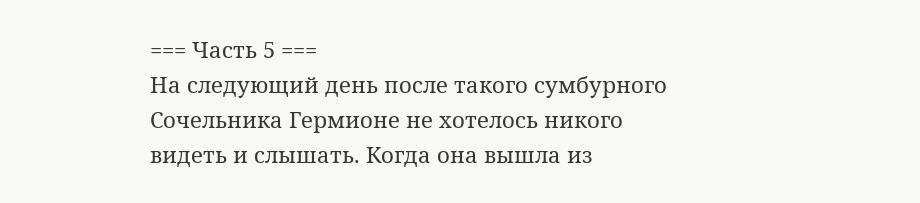=== Часть 5 ===
На следующий день после такого сумбурного Сочельника Гермионе не хотелось никого видеть и слышать. Когда она вышла из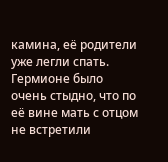камина, её родители уже легли спать. Гермионе было очень стыдно, что по её вине мать с отцом не встретили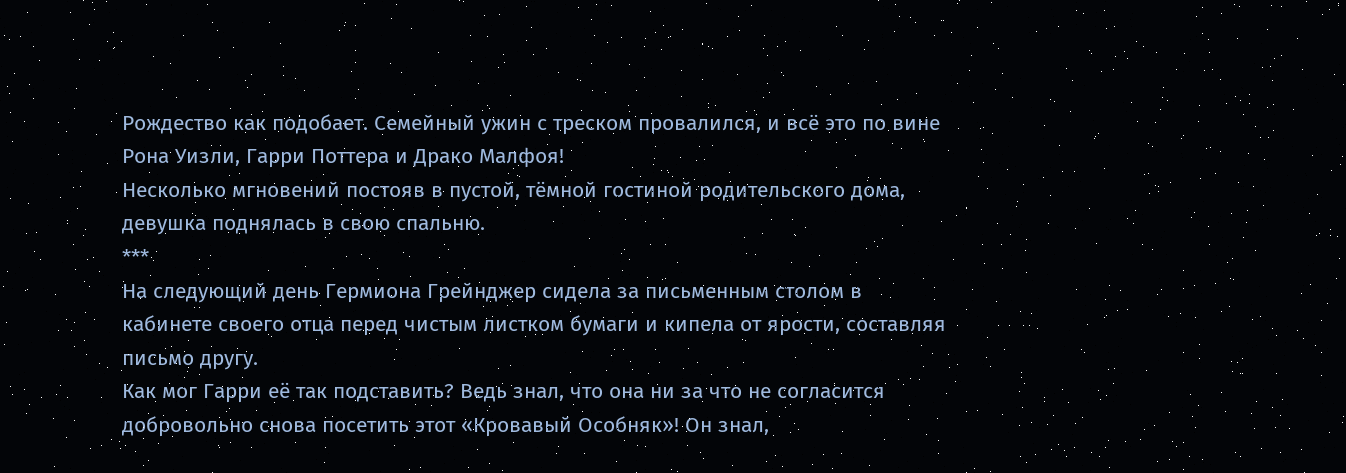Рождество как подобает. Семейный ужин с треском провалился, и всё это по вине Рона Уизли, Гарри Поттера и Драко Малфоя!
Несколько мгновений постояв в пустой, тёмной гостиной родительского дома, девушка поднялась в свою спальню.
***
На следующий день Гермиона Грейнджер сидела за письменным столом в кабинете своего отца перед чистым листком бумаги и кипела от ярости, составляя письмо другу.
Как мог Гарри её так подставить? Ведь знал, что она ни за что не согласится добровольно снова посетить этот «Кровавый Особняк»! Он знал,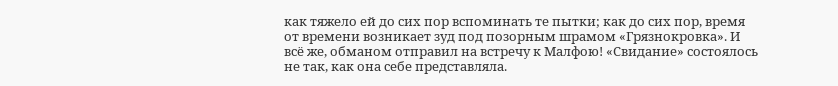как тяжело ей до сих пор вспоминать те пытки; как до сих пор, время от времени возникает зуд под позорным шрамом «Грязнокровка». И всё же, обманом отправил на встречу к Малфою! «Свидание» состоялось не так, как она себе представляла.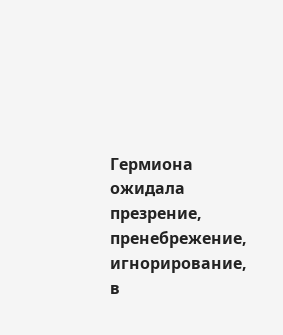Гермиона ожидала презрение, пренебрежение, игнорирование, в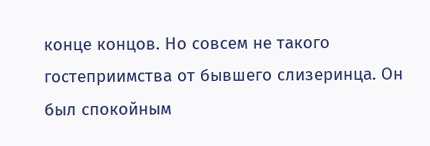конце концов. Но совсем не такого гостеприимства от бывшего слизеринца. Он был спокойным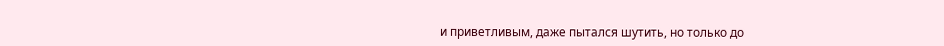и приветливым, даже пытался шутить, но только до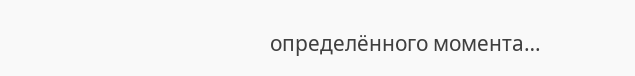определённого момента…